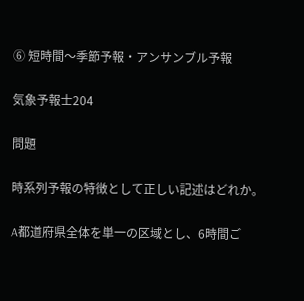⑥ 短時間〜季節予報・アンサンブル予報

気象予報士204

問題

時系列予報の特徴として正しい記述はどれか。

A都道府県全体を単一の区域とし、6時間ご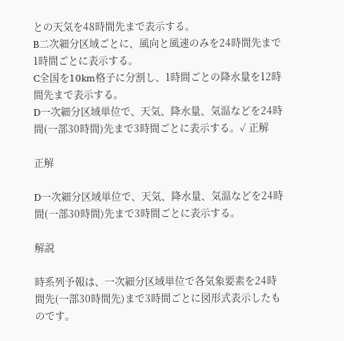との天気を48時間先まで表示する。
B二次細分区域ごとに、風向と風速のみを24時間先まで1時間ごとに表示する。
C全国を10km格子に分割し、1時間ごとの降水量を12時間先まで表示する。
D一次細分区域単位で、天気、降水量、気温などを24時間(一部30時間)先まで3時間ごとに表示する。✓ 正解

正解

D一次細分区域単位で、天気、降水量、気温などを24時間(一部30時間)先まで3時間ごとに表示する。

解説

時系列予報は、一次細分区域単位で各気象要素を24時間先(一部30時間先)まで3時間ごとに図形式表示したものです。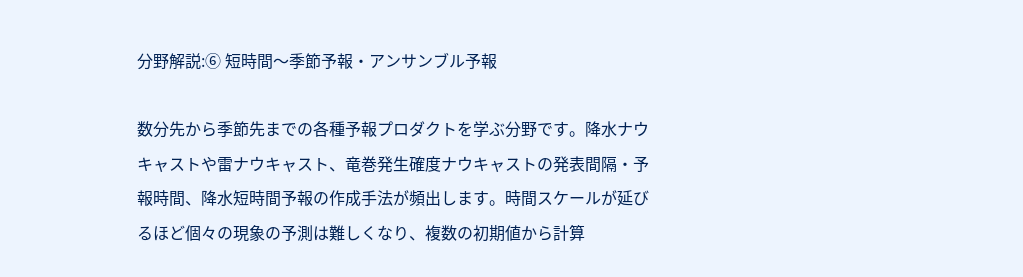分野解説:⑥ 短時間〜季節予報・アンサンブル予報

数分先から季節先までの各種予報プロダクトを学ぶ分野です。降水ナウキャストや雷ナウキャスト、竜巻発生確度ナウキャストの発表間隔・予報時間、降水短時間予報の作成手法が頻出します。時間スケールが延びるほど個々の現象の予測は難しくなり、複数の初期値から計算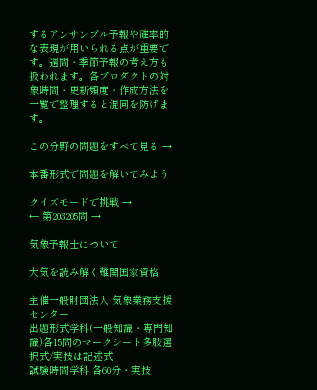するアンサンブル予報や確率的な表現が用いられる点が重要です。週間・季節予報の考え方も扱われます。各プロダクトの対象時間・更新頻度・作成方法を一覧で整理すると混同を防げます。

この分野の問題をすべて見る →

本番形式で問題を解いてみよう

クイズモードで挑戦 →
← 第203205問 →

気象予報士について

大気を読み解く難関国家資格

主催一般財団法人 気象業務支援センター
出題形式学科(一般知識・専門知識)各15問のマークシート多肢選択式/実技は記述式
試験時間学科 各60分・実技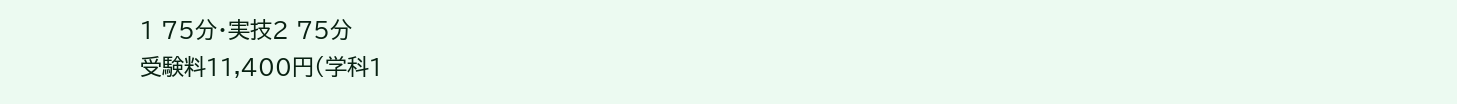1 75分・実技2 75分
受験料11,400円(学科1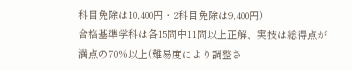科目免除は10,400円・2科目免除は9,400円)
合格基準学科は各15問中11問以上正解、実技は総得点が満点の70%以上(難易度により調整さ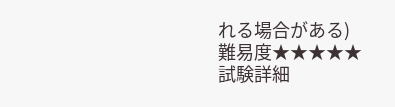れる場合がある)
難易度★★★★★
試験詳細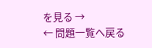を見る →
← 問題一覧へ戻る